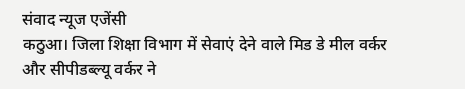संवाद न्यूज एजेंसी
कठुआ। जिला शिक्षा विभाग में सेवाएं देने वाले मिड डे मील वर्कर और सीपीडब्ल्यू वर्कर ने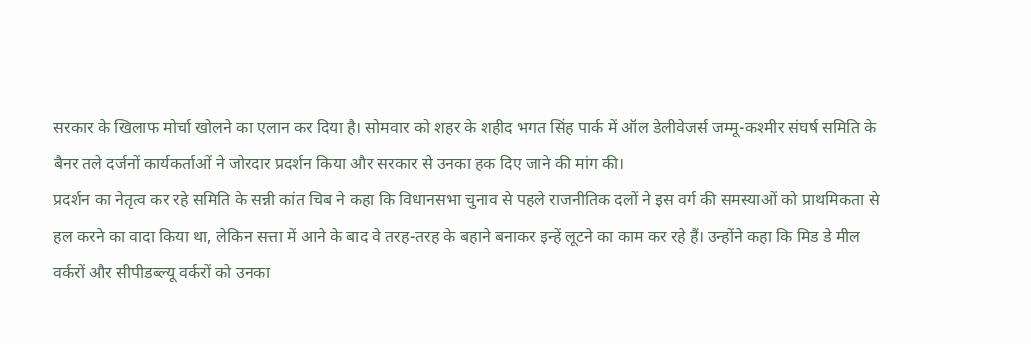सरकार के खिलाफ मोर्चा खोलने का एलान कर दिया है। सोमवार को शहर के शहीद भगत सिंह पार्क में ऑल डेलीवेजर्स जम्मू-कश्मीर संघर्ष समिति के बैनर तले दर्जनों कार्यकर्ताओं ने जोरदार प्रदर्शन किया और सरकार से उनका हक दिए जाने की मांग की।
प्रदर्शन का नेतृत्व कर रहे समिति के सन्नी कांत चिब ने कहा कि विधानसभा चुनाव से पहले राजनीतिक दलों ने इस वर्ग की समस्याओं को प्राथमिकता से हल करने का वादा किया था, लेकिन सत्ता में आने के बाद वे तरह-तरह के बहाने बनाकर इन्हें लूटने का काम कर रहे हैं। उन्होंने कहा कि मिड डे मील वर्करों और सीपीडब्ल्यू वर्करों को उनका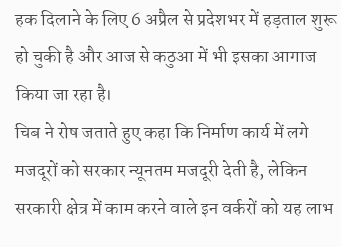हक दिलाने के लिए 6 अप्रैल से प्रदेशभर में हड़ताल शुरू हो चुकी है और आज से कठुआ में भी इसका आगाज किया जा रहा है।
चिब ने रोष जताते हुए कहा कि निर्माण कार्य में लगे मजदूरों को सरकार न्यूनतम मजदूरी देती है, लेकिन सरकारी क्षेत्र में काम करने वाले इन वर्करों को यह लाभ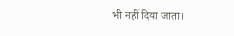भी नहीं दिया जाता।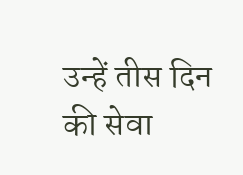उन्हें तीस दिन की सेवा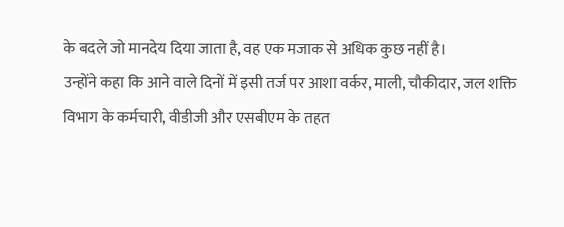के बदले जो मानदेय दिया जाता है, वह एक मजाक से अधिक कुछ नहीं है।
उन्होंने कहा कि आने वाले दिनों में इसी तर्ज पर आशा वर्कर, माली, चौकीदार, जल शक्ति विभाग के कर्मचारी, वीडीजी और एसबीएम के तहत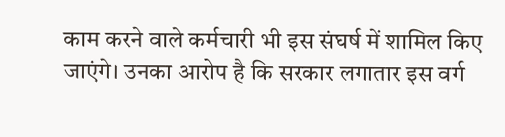काम करने वाले कर्मचारी भी इस संघर्ष में शामिल किए जाएंगे। उनका आरोप है कि सरकार लगातार इस वर्ग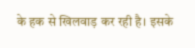के हक से खिलवाड़ कर रही है। इसके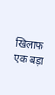खिलाफ एक बड़ा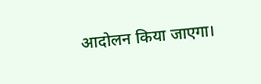आदोलन किया जाएगा।